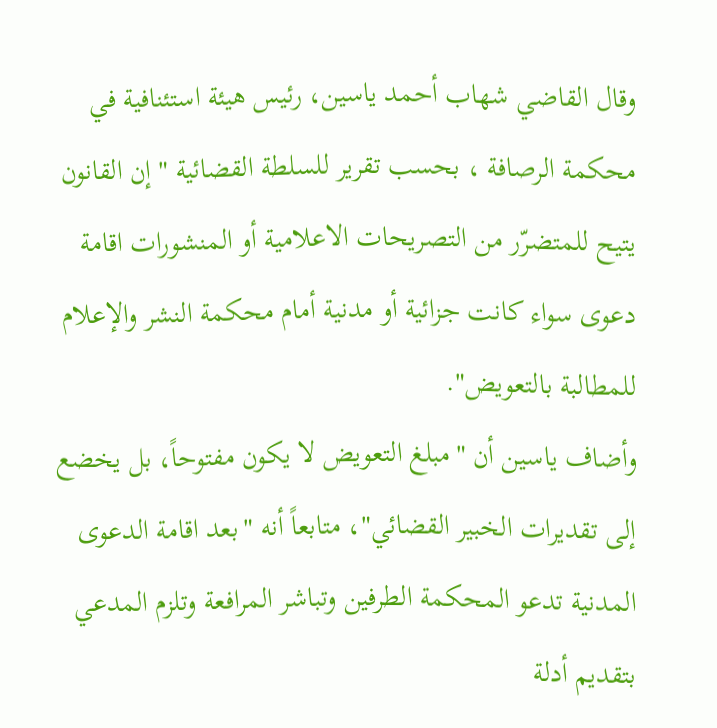وقال القاضي شهاب أحمد ياسين، رئيس هيئة استئنافية في محكمة الرصافة ، بحسب تقرير للسلطة القضائية " إن القانون يتيح للمتضرّر من التصريحات الاعلامية أو المنشورات اقامة دعوى سواء كانت جزائية أو مدنية أمام محكمة النشر والإعلام للمطالبة بالتعويض".
وأضاف ياسين أن "مبلغ التعويض لا يكون مفتوحاً، بل يخضع إلى تقديرات الخبير القضائي"، متابعاً أنه "بعد اقامة الدعوى المدنية تدعو المحكمة الطرفين وتباشر المرافعة وتلزم المدعي بتقديم أدلة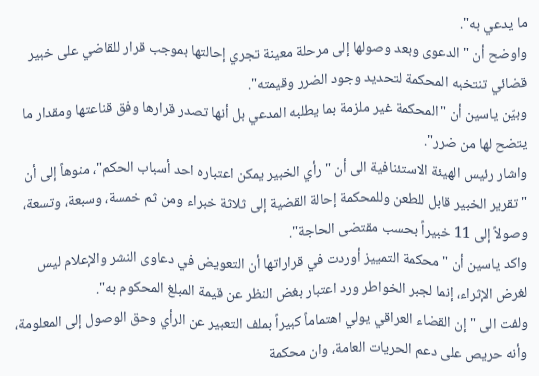ما يدعي به".
واوضح أن "الدعوى وبعد وصولها إلى مرحلة معينة تجري إحالتها بموجب قرار للقاضي على خبير قضائي تنتخبه المحكمة لتحديد وجود الضرر وقيمته".
وبيّن ياسين أن "المحكمة غير ملزمة بما يطلبه المدعي بل أنها تصدر قرارها وفق قناعتها ومقدار ما يتضح لها من ضرر".
واشار رئيس الهيئة الاستئنافية الى أن "رأي الخبير يمكن اعتباره احد أسباب الحكم"، منوهاً إلى أن "تقرير الخبير قابل للطعن وللمحكمة إحالة القضية إلى ثلاثة خبراء ومن ثم خمسة، وسبعة، وتسعة، وصولاً إلى 11 خبيراً بحسب مقتضى الحاجة".
واكد ياسين أن "محكمة التمييز أوردت في قراراتها أن التعويض في دعاوى النشر والإعلام ليس لغرض الإثراء، إنما لجبر الخواطر ورد اعتبار بغض النظر عن قيمة المبلغ المحكوم به".
ولفت الى " إن القضاء العراقي يولي اهتماماً كبيراً بملف التعبير عن الرأي وحق الوصول إلى المعلومة، وأنه حريص على دعم الحريات العامة، وان محكمة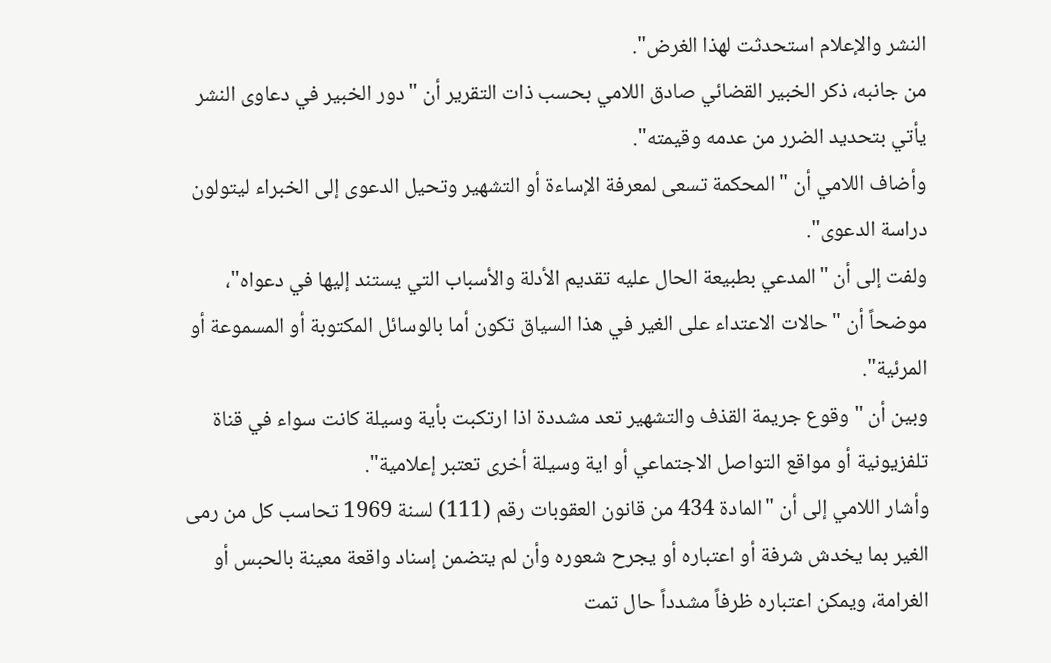النشر والإعلام استحدثت لهذا الغرض".
من جانبه، ذكر الخبير القضائي صادق اللامي بحسب ذات التقرير أن "دور الخبير في دعاوى النشر يأتي بتحديد الضرر من عدمه وقيمته".
وأضاف اللامي أن "المحكمة تسعى لمعرفة الإساءة أو التشهير وتحيل الدعوى إلى الخبراء ليتولون دراسة الدعوى".
ولفت إلى أن "المدعي بطبيعة الحال عليه تقديم الأدلة والأسباب التي يستند إليها في دعواه"، موضحاً أن "حالات الاعتداء على الغير في هذا السياق تكون أما بالوسائل المكتوبة أو المسموعة أو المرئية".
وبين أن "وقوع جريمة القذف والتشهير تعد مشددة اذا ارتكبت بأية وسيلة كانت سواء في قناة تلفزيونية أو مواقع التواصل الاجتماعي أو اية وسيلة أخرى تعتبر إعلامية".
وأشار اللامي إلى أن "المادة 434 من قانون العقوبات رقم (111) لسنة 1969 تحاسب كل من رمى الغير بما يخدش شرفة أو اعتباره أو يجرح شعوره وأن لم يتضمن إسناد واقعة معينة بالحبس أو الغرامة، ويمكن اعتباره ظرفاً مشدداً حال تمت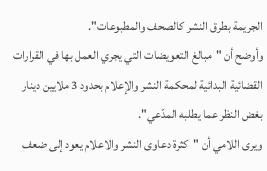الجريمة بطرق النشر كالصحف والمطبوعات".
وأوضح أن "مبالغ التعويضات التي يجري العمل بها في القرارات القضائية البدائية لمحكمة النشر والإعلام بحدود 3 ملايين دينار بغض النظر عما يطلبه المدّعي".
ويرى اللامي أن "كثرة دعاوى النشر والاعلام يعود إلى ضعف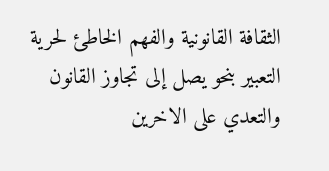الثقافة القانونية والفهم الخاطئ لحرية التعبير بنحو يصل إلى تجاوز القانون والتعدي على الاخرين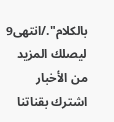بالكلام"./انتهى9
ليصلك المزيد من الأخبار اشترك بقناتنا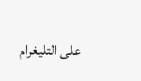على التليغرام